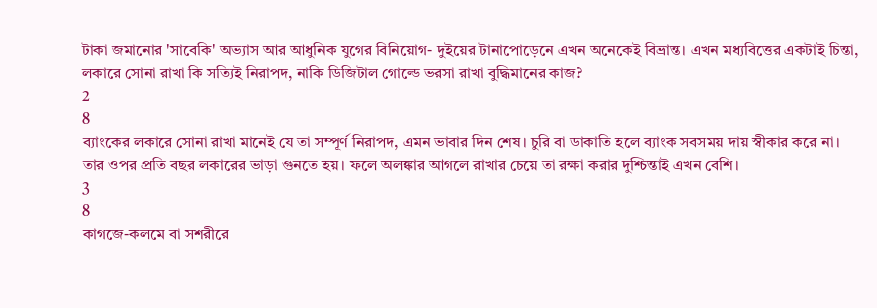টাকা জমানোর 'সাবেকি' অভ্যাস আর আধুনিক যুগের বিনিয়োগ- দুইয়ের টানাপোড়েনে এখন অনেকেই বিভ্রান্ত। এখন মধ্যবিত্তের একটাই চিন্তা, লকারে সোনা রাখা কি সত্যিই নিরাপদ, নাকি ডিজিটাল গোল্ডে ভরসা রাখা বুদ্ধিমানের কাজ?
2
8
ব্যাংকের লকারে সোনা রাখা মানেই যে তা সম্পূর্ণ নিরাপদ, এমন ভাবার দিন শেষ। চুরি বা ডাকাতি হলে ব্যাংক সবসময় দায় স্বীকার করে না। তার ওপর প্রতি বছর লকারের ভাড়া গুনতে হয়। ফলে অলঙ্কার আগলে রাখার চেয়ে তা রক্ষা করার দুশ্চিন্তাই এখন বেশি।
3
8
কাগজে-কলমে বা সশরীরে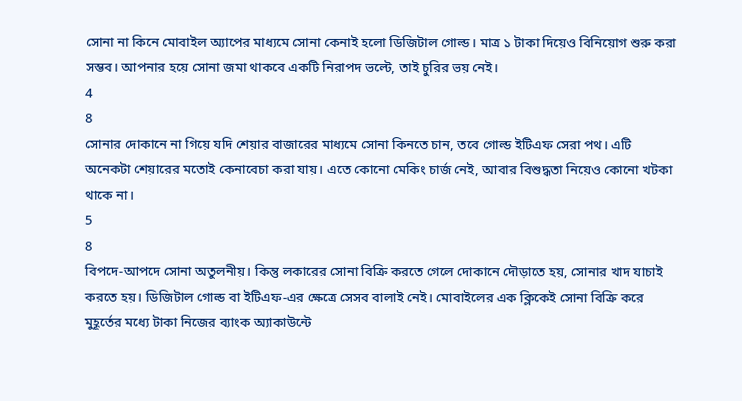সোনা না কিনে মোবাইল অ্যাপের মাধ্যমে সোনা কেনাই হলো ডিজিটাল গোল্ড। মাত্র ১ টাকা দিয়েও বিনিয়োগ শুরু করা সম্ভব। আপনার হয়ে সোনা জমা থাকবে একটি নিরাপদ ভল্টে, তাই চুরির ভয় নেই।
4
8
সোনার দোকানে না গিয়ে যদি শেয়ার বাজারের মাধ্যমে সোনা কিনতে চান, তবে গোল্ড ইটিএফ সেরা পথ। এটি অনেকটা শেয়ারের মতোই কেনাবেচা করা যায়। এতে কোনো মেকিং চার্জ নেই, আবার বিশুদ্ধতা নিয়েও কোনো খটকা থাকে না।
5
8
বিপদে-আপদে সোনা অতুলনীয়। কিন্তু লকারের সোনা বিক্রি করতে গেলে দোকানে দৌড়াতে হয়, সোনার খাদ যাচাই করতে হয়। ডিজিটাল গোল্ড বা ইটিএফ-এর ক্ষেত্রে সেসব বালাই নেই। মোবাইলের এক ক্লিকেই সোনা বিক্রি করে মুহূর্তের মধ্যে টাকা নিজের ব্যাংক অ্যাকাউন্টে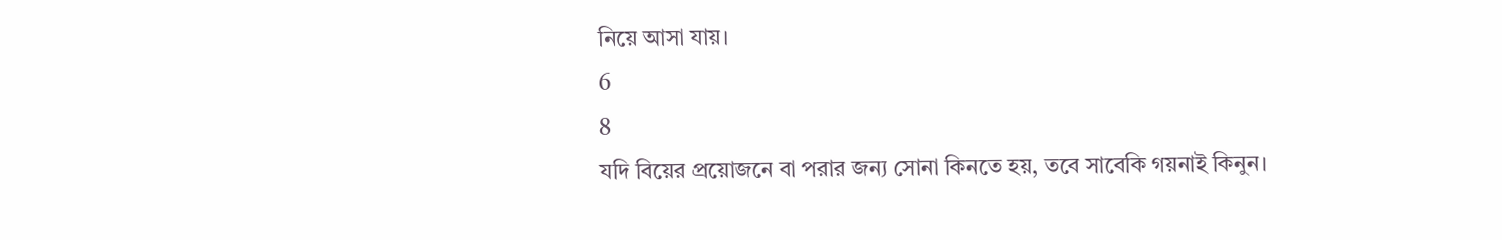নিয়ে আসা যায়।
6
8
যদি বিয়ের প্রয়োজনে বা পরার জন্য সোনা কিনতে হয়, তবে সাবেকি গয়নাই কিনুন।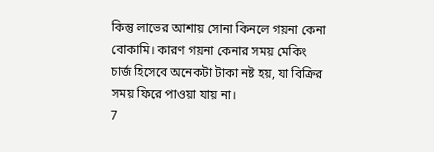কিন্তু লাভের আশায় সোনা কিনলে গয়না কেনা বোকামি। কারণ গয়না কেনার সময় মেকিং চার্জ হিসেবে অনেকটা টাকা নষ্ট হয়, যা বিক্রির সময় ফিরে পাওয়া যায় না।
7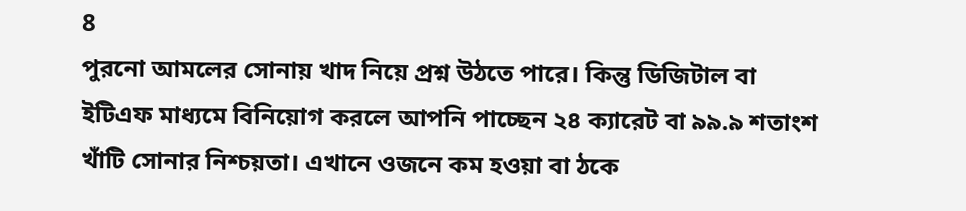8
পুরনো আমলের সোনায় খাদ নিয়ে প্রশ্ন উঠতে পারে। কিন্তু ডিজিটাল বা ইটিএফ মাধ্যমে বিনিয়োগ করলে আপনি পাচ্ছেন ২৪ ক্যারেট বা ৯৯.৯ শতাংশ খাঁটি সোনার নিশ্চয়তা। এখানে ওজনে কম হওয়া বা ঠকে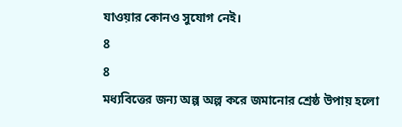যাওয়ার কোনও সুযোগ নেই।
8
8
মধ্যবিত্তের জন্য অল্প অল্প করে জমানোর শ্রেষ্ঠ উপায় হলো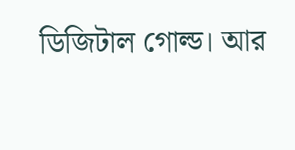ডিজিটাল গোল্ড। আর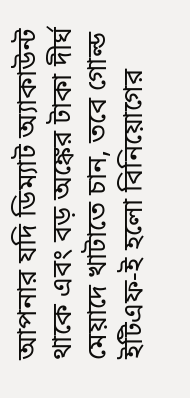আপনার যদি ডিম্যাট অ্যাকাউন্ট থাকে এবং বড় অঙ্কের টাকা দীর্ঘ মেয়াদে খাটাতে চান, তবে গোল্ড ইটিএফ-ই হলো বিনিয়োগের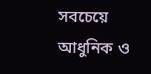সবচেয়ে আধুনিক ও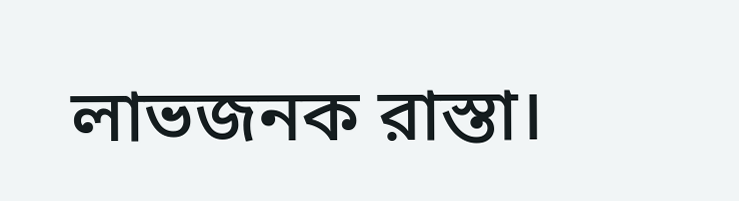লাভজনক রাস্তা।